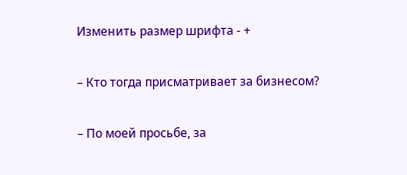Изменить размер шрифта - +

– Кто тогда присматривает за бизнесом?

– По моей просьбе, за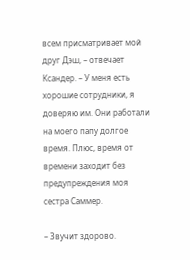всем присматривает мой друг Дэш, – отвечает Ксандер. – У меня есть хорошие сотрудники, я доверяю им. Они работали на моего папу долгое время. Плюс, время от времени заходит без предупреждения моя сестра Саммер.

– Звучит здорово.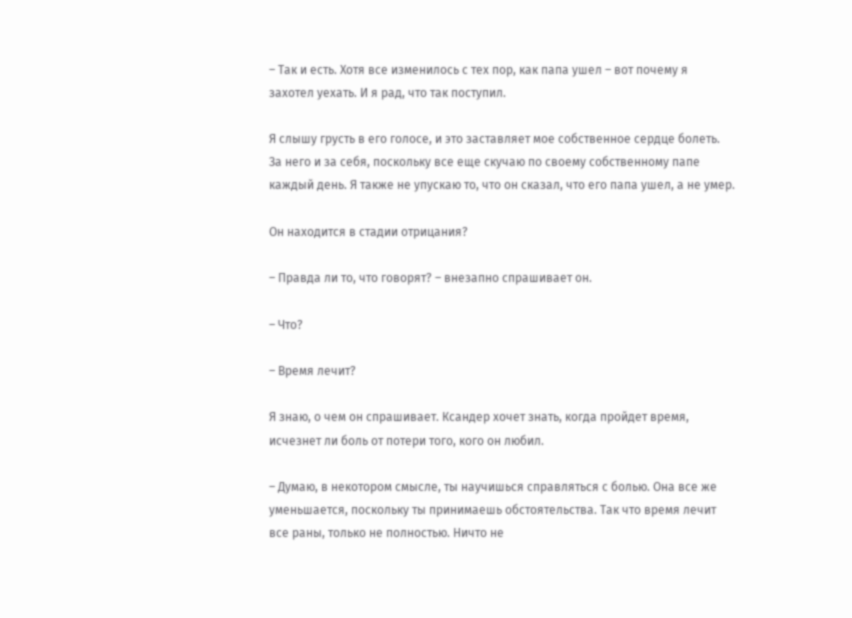– Так и есть. Хотя все изменилось с тех пор, как папа ушел – вот почему я захотел уехать. И я рад, что так поступил.

Я слышу грусть в его голосе, и это заставляет мое собственное сердце болеть. За него и за себя, поскольку все еще скучаю по своему собственному папе каждый день. Я также не упускаю то, что он сказал, что его папа ушел, а не умер.

Он находится в стадии отрицания?

– Правда ли то, что говорят? – внезапно спрашивает он.

– Что?

– Время лечит?

Я знаю, о чем он спрашивает. Ксандер хочет знать, когда пройдет время, исчезнет ли боль от потери того, кого он любил.

– Думаю, в некотором смысле, ты научишься справляться с болью. Она все же уменьшается, поскольку ты принимаешь обстоятельства. Так что время лечит все раны, только не полностью. Ничто не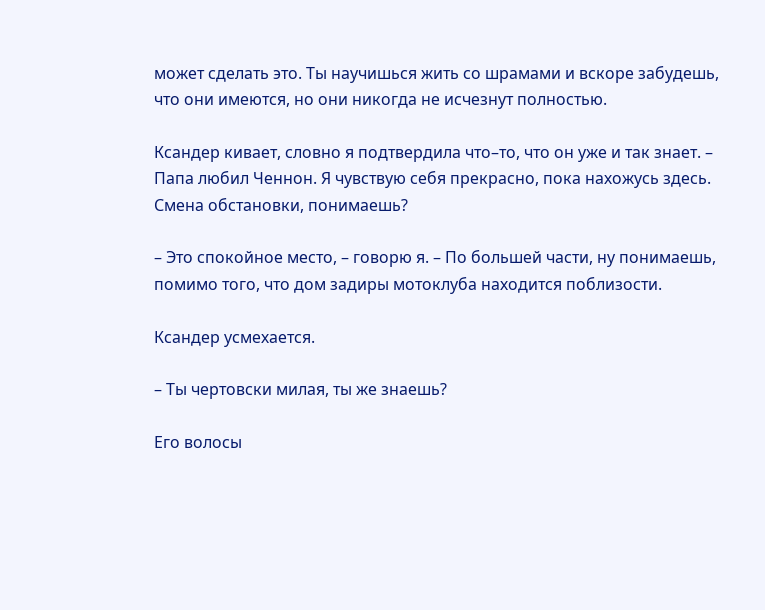может сделать это. Ты научишься жить со шрамами и вскоре забудешь, что они имеются, но они никогда не исчезнут полностью.

Ксандер кивает, словно я подтвердила что–то, что он уже и так знает. – Папа любил Ченнон. Я чувствую себя прекрасно, пока нахожусь здесь. Смена обстановки, понимаешь?

– Это спокойное место, – говорю я. – По большей части, ну понимаешь, помимо того, что дом задиры мотоклуба находится поблизости.

Ксандер усмехается.

– Ты чертовски милая, ты же знаешь?

Его волосы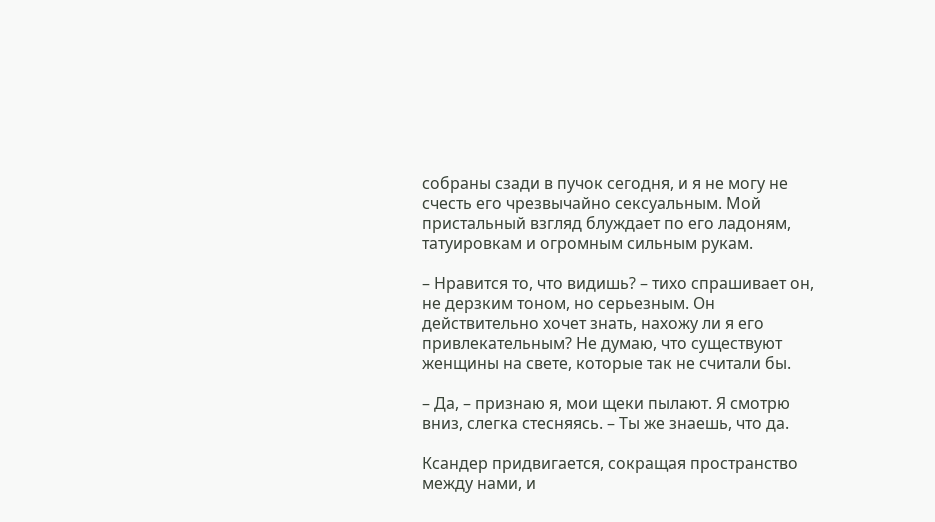собраны сзади в пучок сегодня, и я не могу не счесть его чрезвычайно сексуальным. Мой пристальный взгляд блуждает по его ладоням, татуировкам и огромным сильным рукам.

– Нравится то, что видишь? – тихо спрашивает он, не дерзким тоном, но серьезным. Он действительно хочет знать, нахожу ли я его привлекательным? Не думаю, что существуют женщины на свете, которые так не считали бы.

– Да, – признаю я, мои щеки пылают. Я смотрю вниз, слегка стесняясь. – Ты же знаешь, что да.

Ксандер придвигается, сокращая пространство между нами, и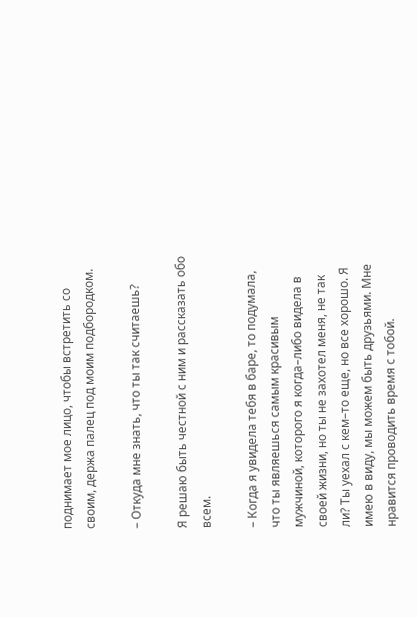поднимает мое лицо, чтобы встретить со своим, держа палец под моим подбородком.

– Откуда мне знать, что ты так считаешь?

Я решаю быть честной с ним и рассказать обо всем.

– Когда я увидела тебя в баре, то подумала, что ты являешься самым красивым мужчиной, которого я когда–либо видела в своей жизни, но ты не захотел меня, не так ли? Ты уехал с кем–то еще, но все хорошо. Я имею в виду, мы можем быть друзьями. Мне нравится проводить время с тобой.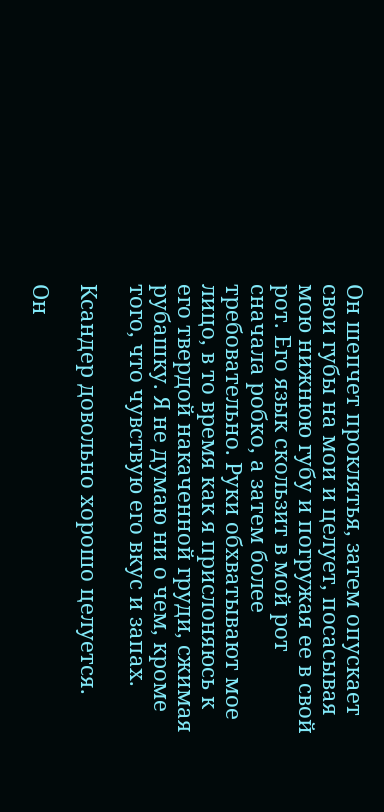Он шепчет проклятья, затем опускает свои губы на мои и целует, посасывая мою нижнюю губу и погружая ее в свой рот. Его язык скользит в мой рот сначала робко, а затем более требовательно. Руки обхватывают мое лицо, в то время как я прислоняюсь к его твердой накаченной груди, сжимая рубашку. Я не думаю ни о чем, кроме того, что чувствую его вкус и запах.

Ксандер довольно хорошо целуется.

Он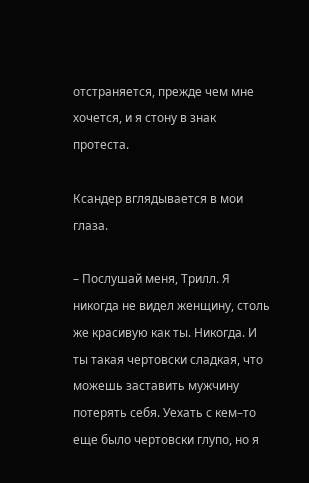отстраняется, прежде чем мне хочется, и я стону в знак протеста.

Ксандер вглядывается в мои глаза.

– Послушай меня, Трилл. Я никогда не видел женщину, столь же красивую как ты. Никогда. И ты такая чертовски сладкая, что можешь заставить мужчину потерять себя. Уехать с кем–то еще было чертовски глупо, но я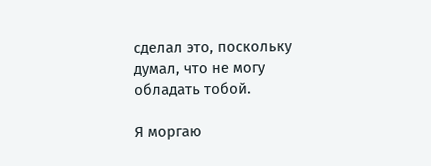сделал это, поскольку думал, что не могу обладать тобой.

Я моргаю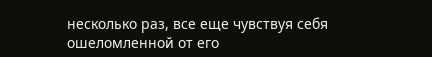несколько раз, все еще чувствуя себя ошеломленной от его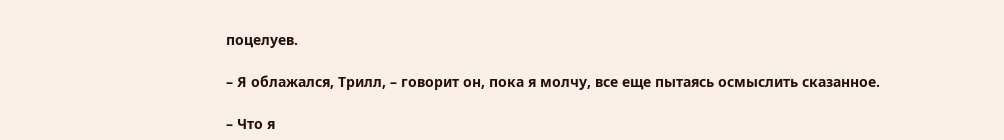поцелуев.

– Я облажался, Трилл, – говорит он, пока я молчу, все еще пытаясь осмыслить сказанное.

– Что я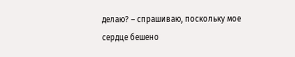делаю? – спрашиваю, поскольку мое сердце бешено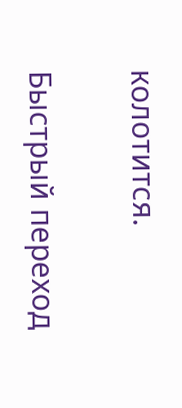колотится.

Быстрый переход